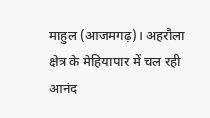माहुल (आजमगढ़)। अहरौला क्षेत्र के मेहियापार में चल रही आनंद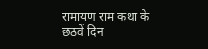रामायण राम कथा के छठवें दिन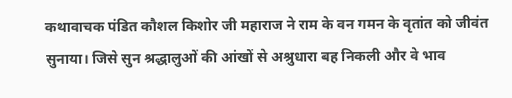कथावाचक पंडित कौशल किशोर जी महाराज ने राम के वन गमन के वृतांत को जीवंत सुनाया। जिसे सुन श्रद्धालुओं की आंखों से अश्रुधारा बह निकली और वे भाव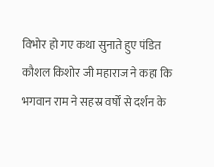विभोर हो गए कथा सुनाते हुए पंडित कौशल किशोर जी महाराज ने कहा कि भगवान राम ने सहस्र वर्षों से दर्शन के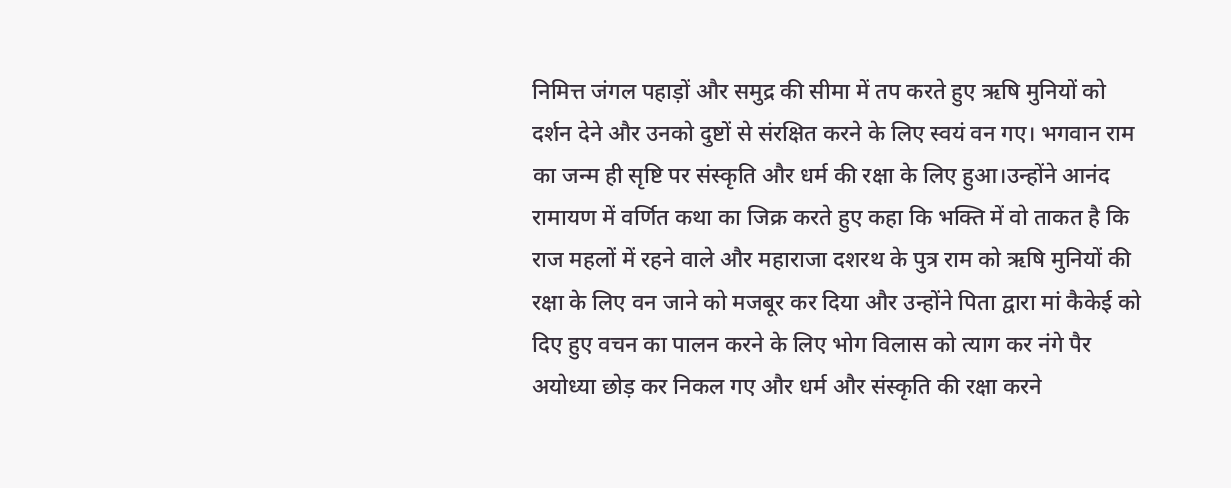निमित्त जंगल पहाड़ों और समुद्र की सीमा में तप करते हुए ऋषि मुनियों को दर्शन देने और उनको दुष्टों से संरक्षित करने के लिए स्वयं वन गए। भगवान राम का जन्म ही सृष्टि पर संस्कृति और धर्म की रक्षा के लिए हुआ।उन्होंने आनंद रामायण में वर्णित कथा का जिक्र करते हुए कहा कि भक्ति में वो ताकत है कि राज महलों में रहने वाले और महाराजा दशरथ के पुत्र राम को ऋषि मुनियों की रक्षा के लिए वन जाने को मजबूर कर दिया और उन्होंने पिता द्वारा मां कैकेई को दिए हुए वचन का पालन करने के लिए भोग विलास को त्याग कर नंगे पैर अयोध्या छोड़ कर निकल गए और धर्म और संस्कृति की रक्षा करने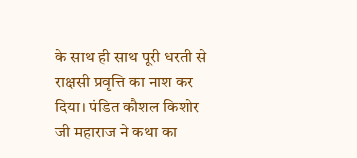के साथ ही साथ पूरी धरती से राक्षसी प्रवृत्ति का नाश कर दिया। पंडित कौशल किशोर जी महाराज ने कथा का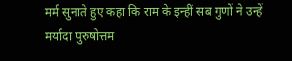मर्म सुनाते हुए कहा कि राम के इन्हीं सब गुणों ने उन्हें मर्यादा पुरुषोत्तम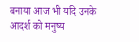बनाया आज भी यदि उनके आदर्श को मनुष्य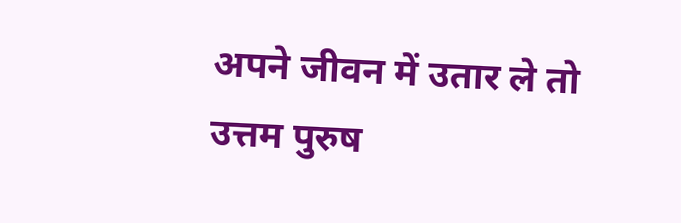अपने जीवन में उतार ले तो उत्तम पुरुष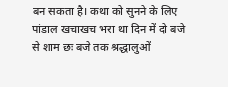बन सकता है। कथा को सुनने के लिए पांडाल खचाखच भरा था दिन में दो बजे से शाम छः बजे तक श्रद्धालुओं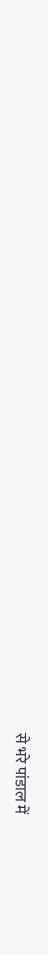से भरे पांडाल में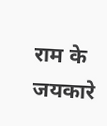राम के जयकारे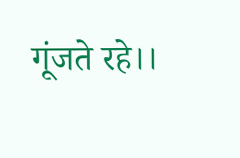गूंजते रहे।।